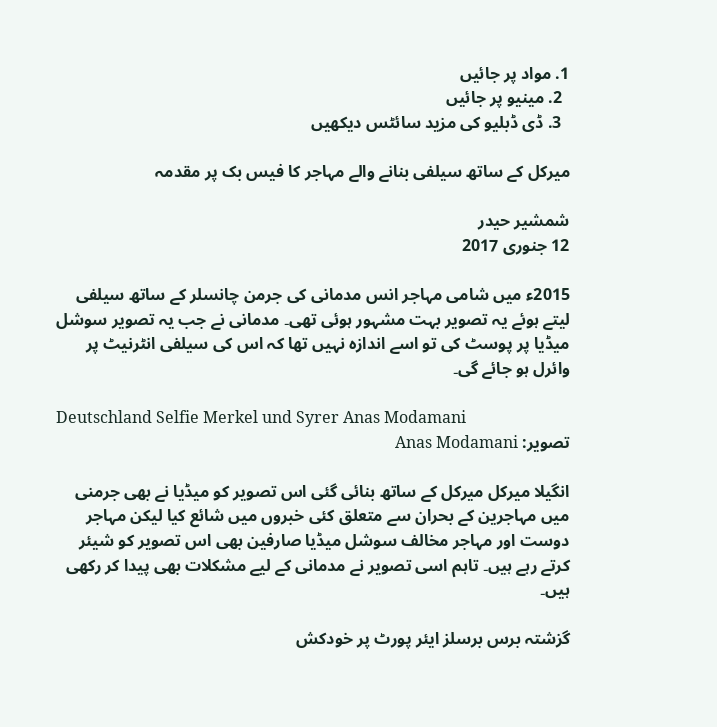1. مواد پر جائیں
  2. مینیو پر جائیں
  3. ڈی ڈبلیو کی مزید سائٹس دیکھیں

میرکل کے ساتھ سیلفی بنانے والے مہاجر کا فیس بک پر مقدمہ

شمشیر حیدر
12 جنوری 2017

2015ء میں شامی مہاجر انس مدمانی کی جرمن چانسلر کے ساتھ سیلفی لیتے ہوئے یہ تصویر بہت مشہور ہوئی تھی۔ مدمانی نے جب یہ تصویر سوشل میڈیا پر پوسٹ کی تو اسے اندازہ نہیں تھا کہ اس کی سیلفی انٹرنیٹ پر وائرل ہو جائے گی۔

Deutschland Selfie Merkel und Syrer Anas Modamani
تصویر: Anas Modamani

انگیلا میرکل میرکل کے ساتھ بنائی گئی اس تصویر کو میڈیا نے بھی جرمنی میں مہاجرین کے بحران سے متعلق کئی خبروں میں شائع کیا لیکن مہاجر دوست اور مہاجر مخالف سوشل میڈیا صارفین بھی اس تصویر کو شیئر کرتے رہے ہیں۔ تاہم اسی تصویر نے مدمانی کے لیے مشکلات بھی پیدا کر رکھی ہیں۔

گزشتہ برس برسلز ایئر پورٹ پر خودکش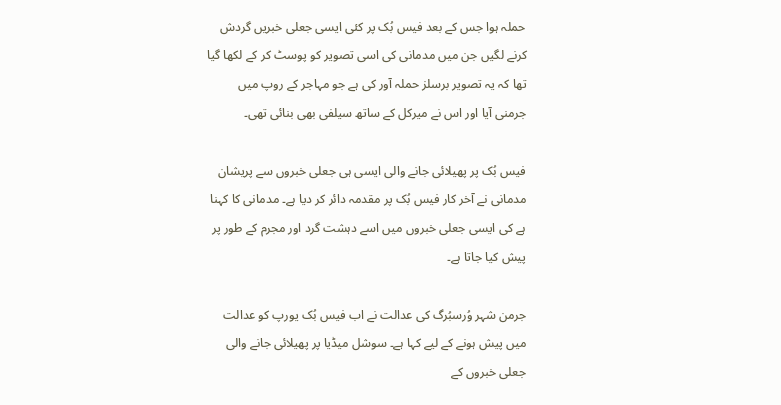حملہ ہوا جس کے بعد فیس بُک پر کئی ایسی جعلی خبریں گردش کرنے لگیں جن میں مدمانی کی اسی تصویر کو پوسٹ کر کے لکھا گیا تھا کہ یہ تصویر برسلز حملہ آور کی ہے جو مہاجر کے روپ میں جرمنی آیا اور اس نے میرکل کے ساتھ سیلفی بھی بنائی تھی۔

فیس بُک پر پھیلائی جانے والی ایسی ہی جعلی خبروں سے پریشان مدمانی نے آخر کار فیس بُک پر مقدمہ دائر کر دیا ہے۔ مدمانی کا کہنا ہے کی ایسی جعلی خبروں میں اسے دہشت گرد اور مجرم کے طور پر پیش کیا جاتا ہے۔

جرمن شہر وُرسبُرگ کی عدالت نے اب فیس بُک یورپ کو عدالت میں پیش ہونے کے لیے کہا ہے۔ سوشل میڈیا پر پھیلائی جانے والی جعلی خبروں کے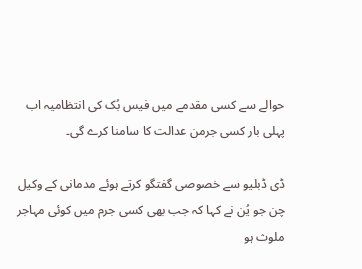حوالے سے کسی مقدمے میں فیس بُک کی انتظاميہ اب پہلی بار کسی جرمن عدالت کا سامنا کرے گی۔

ڈی ڈبلیو سے خصوصی گفتگو کرتے ہوئے مدمانی کے وکیل چن جو یُن نے کہا کہ جب بھی کسی جرم میں کوئی مہاجر ملوث ہو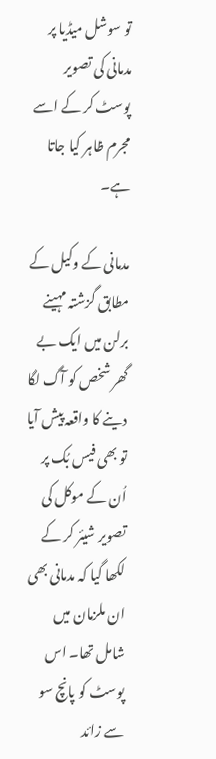تو سوشل میڈیا پر مدمانی کی تصویر پوسٹ کر کے اسے مجرم ظاہر کیا جاتا ہے۔

مدمانی کے وکیل کے مطابق گزشتہ مہینے برلن میں ایک بے گھر شخص کو آگ لگا دینے کا واقعہ پیش آیا تو بھی فیس بُک پر اُن کے موکل کی تصویر شیئر کر کے لکھا گیا کہ مدمانی بھی ان ملزمان میں شامل تھا۔ اس پوسٹ کو پانچ سو سے زائد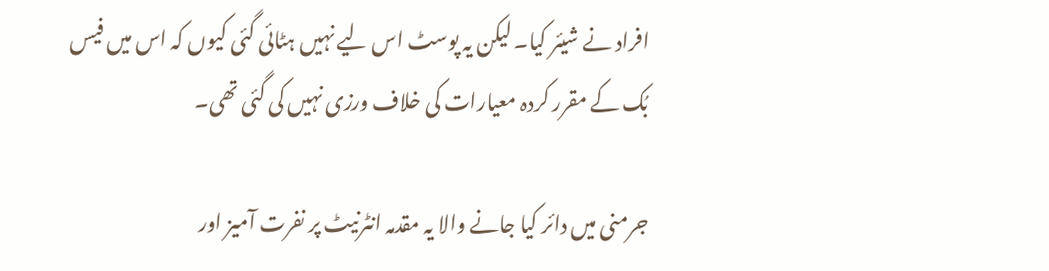افراد نے شیئر کیا۔ لیکن یہ پوسٹ اس لیے نہیں ہٹائی گئی کیوں کہ اس میں فیس بُک کے مقرر کردہ معیارات کی خلاف ورزی نہیں کی گئی تھی۔

جرمنی میں دائر کیا جانے والا یہ مقدمہ انٹرنیٹ پر نفرت آميز اور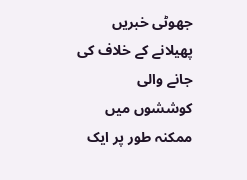جھوٹی خبریں پھیلانے کے خلاف کی جانے والی کوششوں میں ممکنہ طور پر ایک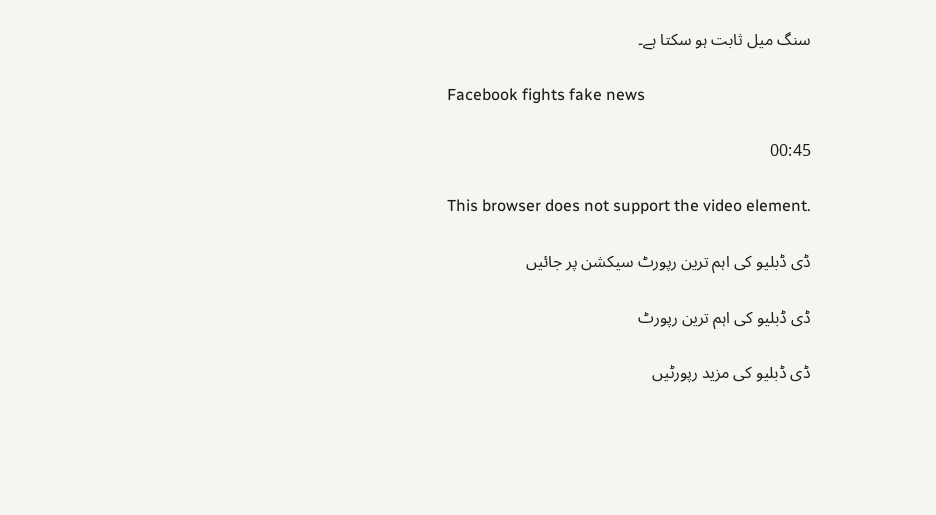سنگ میل ثابت ہو سکتا ہے۔

Facebook fights fake news

00:45

This browser does not support the video element.

ڈی ڈبلیو کی اہم ترین رپورٹ سیکشن پر جائیں

ڈی ڈبلیو کی اہم ترین رپورٹ

ڈی ڈبلیو کی مزید رپورٹیں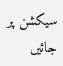سیکشن پر جائیں